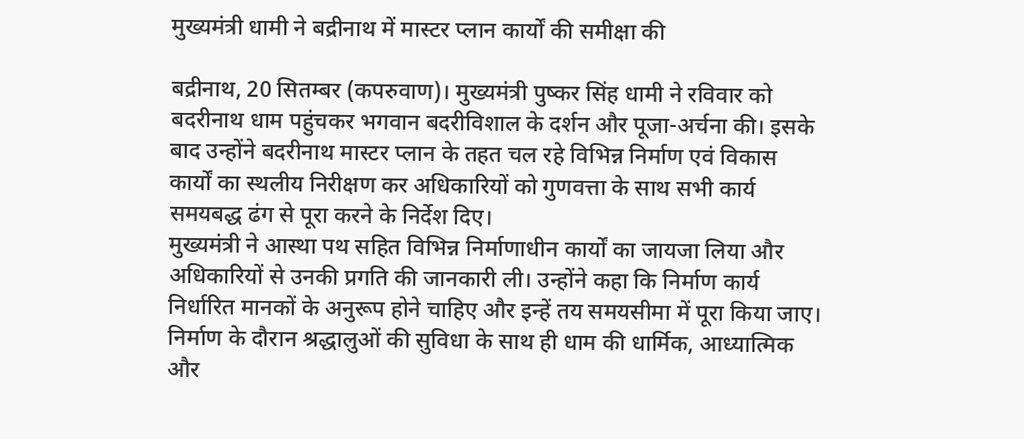मुख्यमंत्री धामी ने बद्रीनाथ में मास्टर प्लान कार्यों की समीक्षा की

बद्रीनाथ, 20 सितम्बर (कपरुवाण)। मुख्यमंत्री पुष्कर सिंह धामी ने रविवार को बदरीनाथ धाम पहुंचकर भगवान बदरीविशाल के दर्शन और पूजा-अर्चना की। इसके बाद उन्होंने बदरीनाथ मास्टर प्लान के तहत चल रहे विभिन्न निर्माण एवं विकास कार्यों का स्थलीय निरीक्षण कर अधिकारियों को गुणवत्ता के साथ सभी कार्य समयबद्ध ढंग से पूरा करने के निर्देश दिए।
मुख्यमंत्री ने आस्था पथ सहित विभिन्न निर्माणाधीन कार्यों का जायजा लिया और अधिकारियों से उनकी प्रगति की जानकारी ली। उन्होंने कहा कि निर्माण कार्य निर्धारित मानकों के अनुरूप होने चाहिए और इन्हें तय समयसीमा में पूरा किया जाए। निर्माण के दौरान श्रद्धालुओं की सुविधा के साथ ही धाम की धार्मिक, आध्यात्मिक और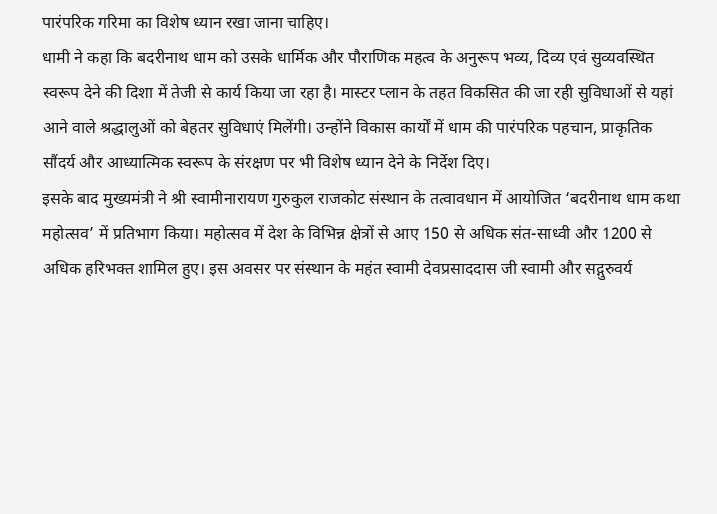पारंपरिक गरिमा का विशेष ध्यान रखा जाना चाहिए।
धामी ने कहा कि बदरीनाथ धाम को उसके धार्मिक और पौराणिक महत्व के अनुरूप भव्य, दिव्य एवं सुव्यवस्थित स्वरूप देने की दिशा में तेजी से कार्य किया जा रहा है। मास्टर प्लान के तहत विकसित की जा रही सुविधाओं से यहां आने वाले श्रद्धालुओं को बेहतर सुविधाएं मिलेंगी। उन्होंने विकास कार्यों में धाम की पारंपरिक पहचान, प्राकृतिक सौंदर्य और आध्यात्मिक स्वरूप के संरक्षण पर भी विशेष ध्यान देने के निर्देश दिए।
इसके बाद मुख्यमंत्री ने श्री स्वामीनारायण गुरुकुल राजकोट संस्थान के तत्वावधान में आयोजित ‘बदरीनाथ धाम कथा महोत्सव’ में प्रतिभाग किया। महोत्सव में देश के विभिन्न क्षेत्रों से आए 150 से अधिक संत-साध्वी और 1200 से अधिक हरिभक्त शामिल हुए। इस अवसर पर संस्थान के महंत स्वामी देवप्रसाददास जी स्वामी और सद्गुरुवर्य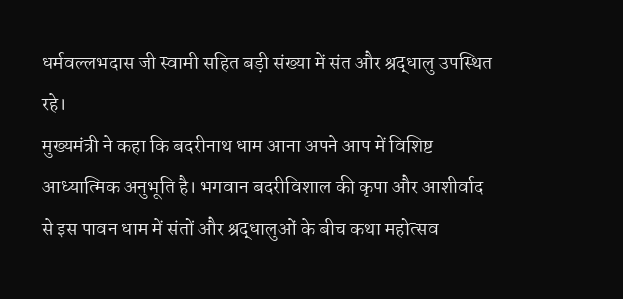धर्मवल्लभदास जी स्वामी सहित बड़ी संख्या में संत और श्रद्धालु उपस्थित रहे।
मुख्यमंत्री ने कहा कि बदरीनाथ धाम आना अपने आप में विशिष्ट आध्यात्मिक अनुभूति है। भगवान बदरीविशाल की कृपा और आशीर्वाद से इस पावन धाम में संतों और श्रद्धालुओं के बीच कथा महोत्सव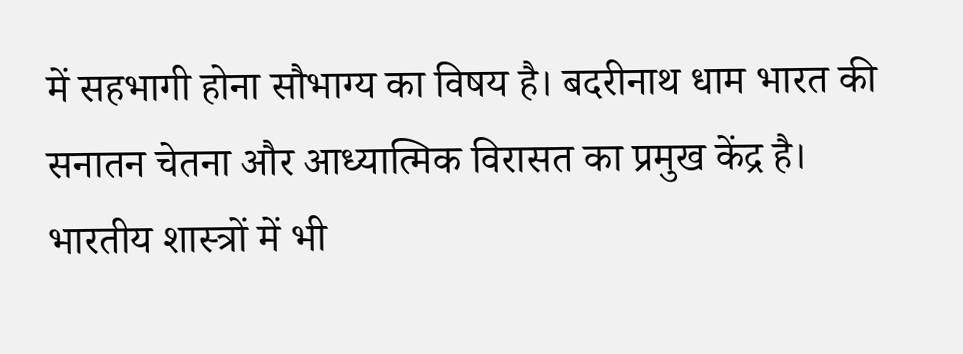में सहभागी होना सौभाग्य का विषय है। बदरीनाथ धाम भारत की सनातन चेतना और आध्यात्मिक विरासत का प्रमुख केंद्र है। भारतीय शास्त्रों में भी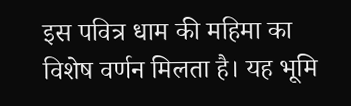इस पवित्र धाम की महिमा का विशेष वर्णन मिलता है। यह भूमि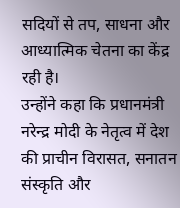सदियों से तप, साधना और आध्यात्मिक चेतना का केंद्र रही है।
उन्होंने कहा कि प्रधानमंत्री नरेन्द्र मोदी के नेतृत्व में देश की प्राचीन विरासत, सनातन संस्कृति और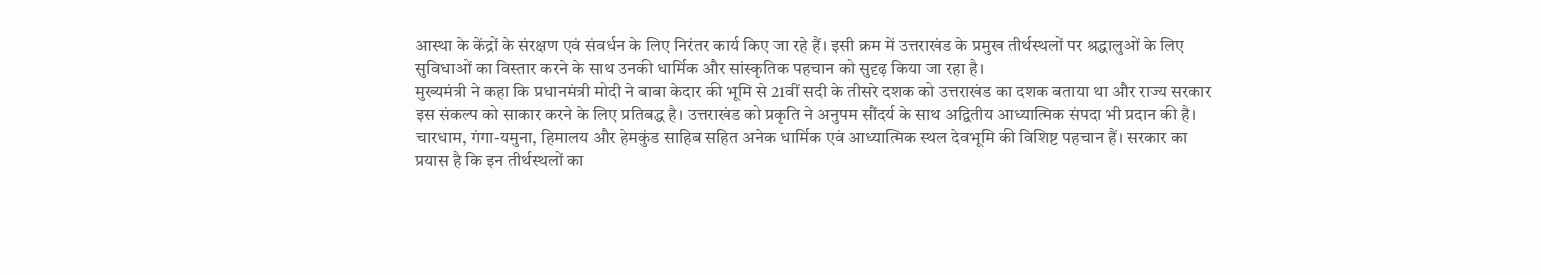आस्था के केंद्रों के संरक्षण एवं संवर्धन के लिए निरंतर कार्य किए जा रहे हैं। इसी क्रम में उत्तराखंड के प्रमुख तीर्थस्थलों पर श्रद्धालुओं के लिए सुविधाओं का विस्तार करने के साथ उनकी धार्मिक और सांस्कृतिक पहचान को सुदृढ़ किया जा रहा है।
मुख्यमंत्री ने कहा कि प्रधानमंत्री मोदी ने बाबा केदार की भूमि से 21वीं सदी के तीसरे दशक को उत्तराखंड का दशक बताया था और राज्य सरकार इस संकल्प को साकार करने के लिए प्रतिबद्ध है। उत्तराखंड को प्रकृति ने अनुपम सौंदर्य के साथ अद्वितीय आध्यात्मिक संपदा भी प्रदान की है। चारधाम, गंगा-यमुना, हिमालय और हेमकुंड साहिब सहित अनेक धार्मिक एवं आध्यात्मिक स्थल देवभूमि की विशिष्ट पहचान हैं। सरकार का प्रयास है कि इन तीर्थस्थलों का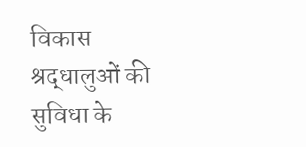विकास श्रद्धालुओं की सुविधा के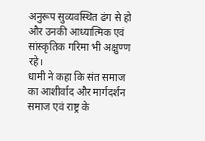अनुरूप सुव्यवस्थित ढंग से हो और उनकी आध्यात्मिक एवं सांस्कृतिक गरिमा भी अक्षुण्ण रहे।
धामी ने कहा कि संत समाज का आशीर्वाद और मार्गदर्शन समाज एवं राष्ट्र के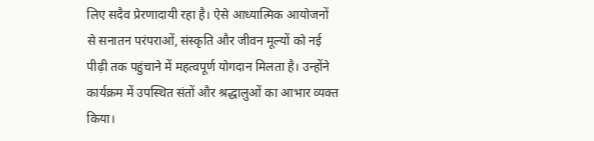लिए सदैव प्रेरणादायी रहा है। ऐसे आध्यात्मिक आयोजनों से सनातन परंपराओं, संस्कृति और जीवन मूल्यों को नई पीढ़ी तक पहुंचाने में महत्वपूर्ण योगदान मिलता है। उन्होंने कार्यक्रम में उपस्थित संतों और श्रद्धालुओं का आभार व्यक्त किया।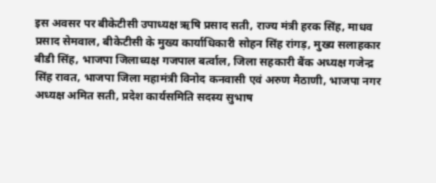इस अवसर पर बीकेटीसी उपाध्यक्ष ऋषि प्रसाद सती, राज्य मंत्री हरक सिंह, माधव प्रसाद सेमवाल, बीकेटीसी के मुख्य कार्याधिकारी सोहन सिंह रांगड़, मुख्य सलाहकार बीडी सिंह, भाजपा जिलाध्यक्ष गजपाल बर्त्वाल, जिला सहकारी बैंक अध्यक्ष गजेन्द्र सिंह रावत, भाजपा जिला महामंत्री विनोद कनवासी एवं अरुण मैठाणी, भाजपा नगर अध्यक्ष अमित सती, प्रदेश कार्यसमिति सदस्य सुभाष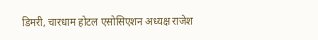डिमरी, चारधाम होटल एसोसिएशन अध्यक्ष राजेश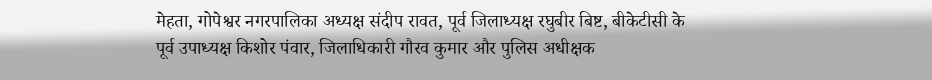मेहता, गोपेश्वर नगरपालिका अध्यक्ष संदीप रावत, पूर्व जिलाध्यक्ष रघुबीर बिष्ट, बीकेटीसी के पूर्व उपाध्यक्ष किशोर पंवार, जिलाधिकारी गौरव कुमार और पुलिस अधीक्षक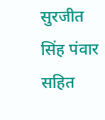सुरजीत सिंह पंवार सहित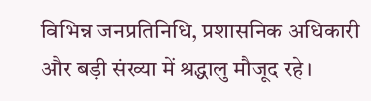विभिन्न जनप्रतिनिधि, प्रशासनिक अधिकारी और बड़ी संख्या में श्रद्धालु मौजूद रहे।